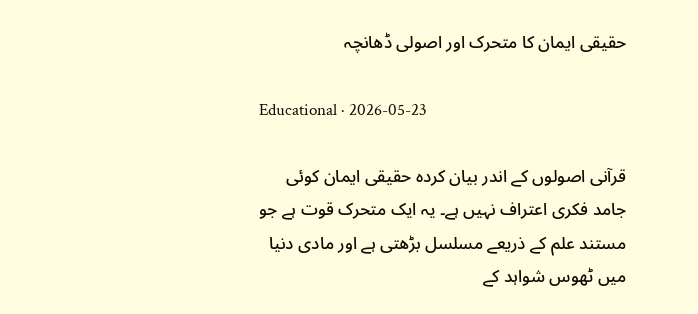حقیقی ایمان کا متحرک اور اصولی ڈھانچہ

Educational · 2026-05-23

قرآنی اصولوں کے اندر بیان کردہ حقیقی ایمان کوئی جامد فکری اعتراف نہیں ہے۔ یہ ایک متحرک قوت ہے جو مستند علم کے ذریعے مسلسل بڑھتی ہے اور مادی دنیا میں ٹھوس شواہد کے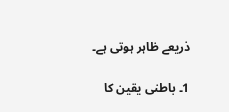ذریعے ظاہر ہوتی ہے۔

1۔ باطنی یقین کا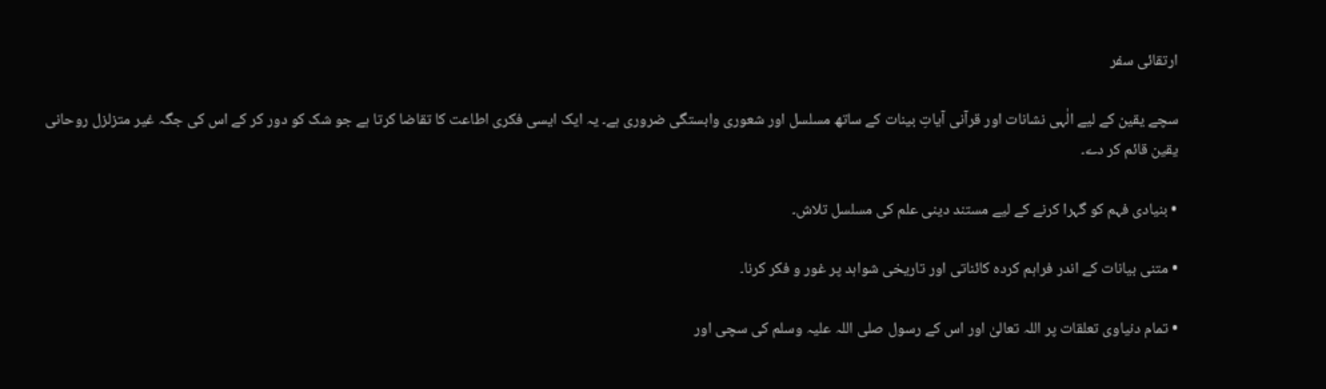ارتقائی سفر

سچے یقین کے لیے الٰہی نشانات اور قرآنی آیاتِ بینات کے ساتھ مسلسل اور شعوری وابستگی ضروری ہے۔ یہ ایک ایسی فکری اطاعت کا تقاضا کرتا ہے جو شک کو دور کر کے اس کی جگہ غیر متزلزل روحانی یقین قائم کر دے۔

• بنیادی فہم کو گہرا کرنے کے لیے مستند دینی علم کی مسلسل تلاش۔

• متنی بیانات کے اندر فراہم کردہ کائناتی اور تاریخی شواہد پر غور و فکر کرنا۔

• تمام دنیاوی تعلقات پر اللہ تعالیٰ اور اس کے رسول صلی اللہ علیہ وسلم کی سچی اور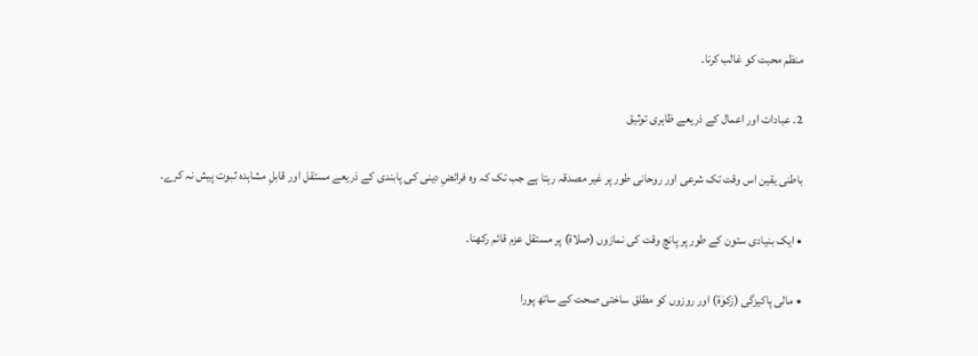منظم محبت کو غالب کرنا۔

2۔ عبادات اور اعمال کے ذریعے ظاہری توثیق

باطنی یقین اس وقت تک شرعی اور روحانی طور پر غیر مصدقہ رہتا ہے جب تک کہ وہ فرائضِ دینی کی پابندی کے ذریعے مستقل اور قابلِ مشاہدہ ثبوت پیش نہ کرے۔

• ایک بنیادی ستون کے طور پر پانچ وقت کی نمازوں (صلاۃ) پر مستقل عزم قائم رکھنا۔

• مالی پاکیزگی (زکوٰۃ) اور روزوں کو مطلق ساختی صحت کے ساتھ پورا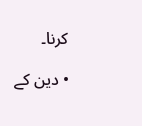کرنا۔

• دین کے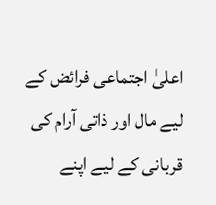اعلیٰ اجتماعی فرائض کے لیے مال اور ذاتی آرام کی قربانی کے لیے اپنے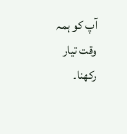آپ کو ہمہ وقت تیار رکھنا۔